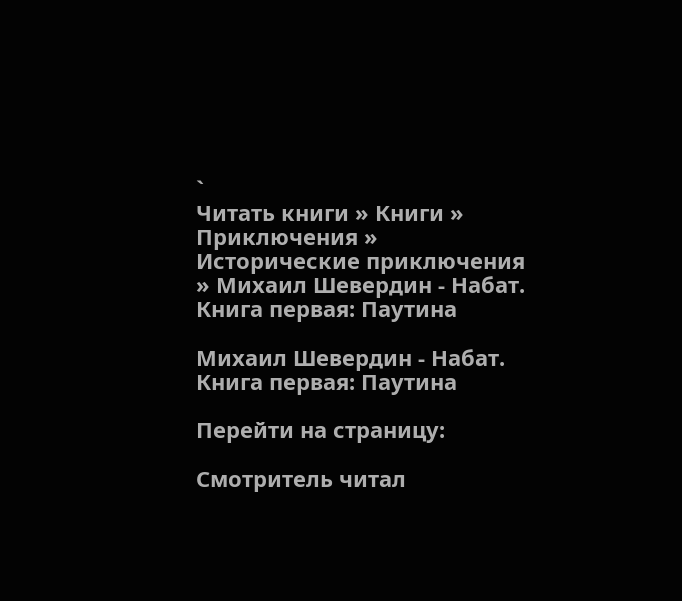`
Читать книги » Книги » Приключения » Исторические приключения » Михаил Шевердин - Набат. Книга первая: Паутина

Михаил Шевердин - Набат. Книга первая: Паутина

Перейти на страницу:

Смотритель читал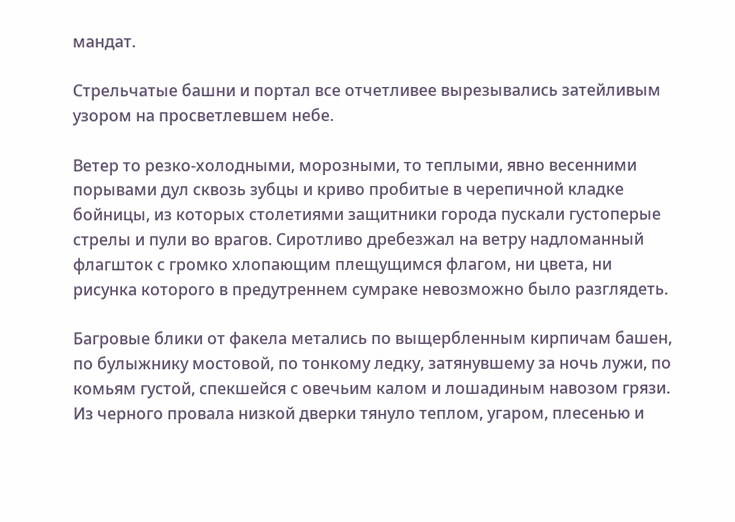мандат.

Стрельчатые башни и портал все отчетливее вырезывались затейливым узором на просветлевшем небе.

Ветер то резко-холодными, морозными, то теплыми, явно весенними порывами дул сквозь зубцы и криво пробитые в черепичной кладке бойницы, из которых столетиями защитники города пускали густоперые стрелы и пули во врагов. Сиротливо дребезжал на ветру надломанный флагшток с громко хлопающим плещущимся флагом, ни цвета, ни рисунка которого в предутреннем сумраке невозможно было разглядеть.

Багровые блики от факела метались по выщербленным кирпичам башен, по булыжнику мостовой, по тонкому ледку, затянувшему за ночь лужи, по комьям густой, спекшейся с овечьим калом и лошадиным навозом грязи. Из черного провала низкой дверки тянуло теплом, угаром, плесенью и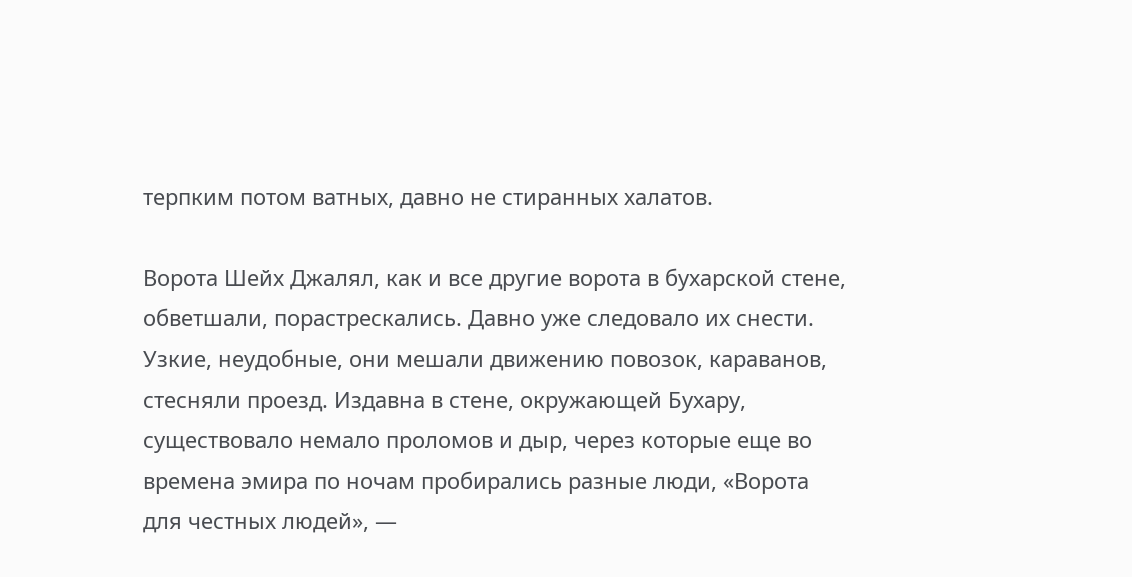терпким потом ватных, давно не стиранных халатов.

Ворота Шейх Джалял, как и все другие ворота в бухарской стене, обветшали, порастрескались. Давно уже следовало их снести. Узкие, неудобные, они мешали движению повозок, караванов, стесняли проезд. Издавна в стене, окружающей Бухару, существовало немало проломов и дыр, через которые еще во времена эмира по ночам пробирались разные люди, «Ворота для честных людей», —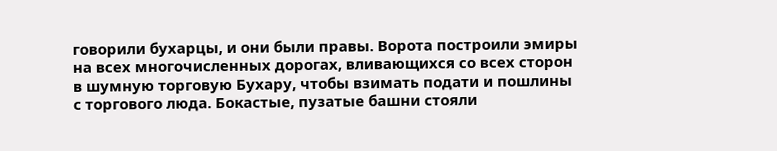говорили бухарцы, и они были правы. Ворота построили эмиры на всех многочисленных дорогах, вливающихся со всех сторон в шумную торговую Бухару, чтобы взимать подати и пошлины с торгового люда. Бокастые, пузатые башни стояли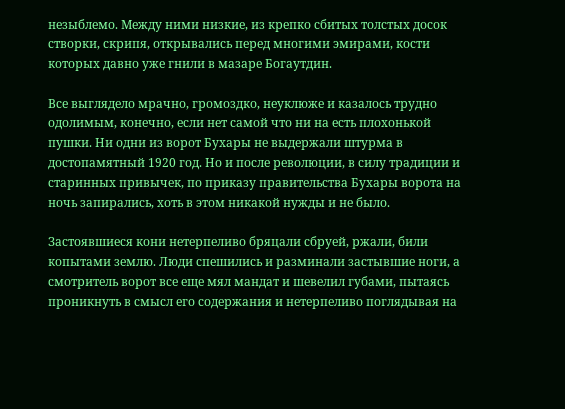незыблемо. Между ними низкие, из крепко сбитых толстых досок створки, скрипя, открывались перед многими эмирами, кости которых давно уже гнили в мазаре Богаутдин.

Все выглядело мрачно, громоздко, неуклюже и казалось трудно одолимым, конечно, если нет самой что ни на есть плохонькой пушки. Ни одни из ворот Бухары не выдержали штурма в достопамятный 1920 год. Но и после революции, в силу традиции и старинных привычек, по приказу правительства Бухары ворота на ночь запирались, хоть в этом никакой нужды и не было.

Застоявшиеся кони нетерпеливо бряцали сбруей, ржали, били копытами землю. Люди спешились и разминали застывшие ноги, а смотритель ворот все еще мял мандат и шевелил губами, пытаясь проникнуть в смысл его содержания и нетерпеливо поглядывая на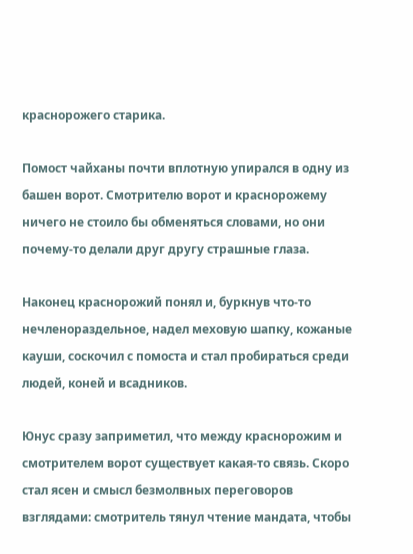краснорожего старика.

Помост чайханы почти вплотную упирался в одну из башен ворот. Смотрителю ворот и краснорожему ничего не стоило бы обменяться словами, но они почему-то делали друг другу страшные глаза.

Наконец краснорожий понял и, буркнув что-то нечленораздельное, надел меховую шапку, кожаные кауши, соскочил с помоста и стал пробираться среди людей, коней и всадников.

Юнус сразу заприметил, что между краснорожим и смотрителем ворот существует какая-то связь. Скоро стал ясен и смысл безмолвных переговоров взглядами: смотритель тянул чтение мандата, чтобы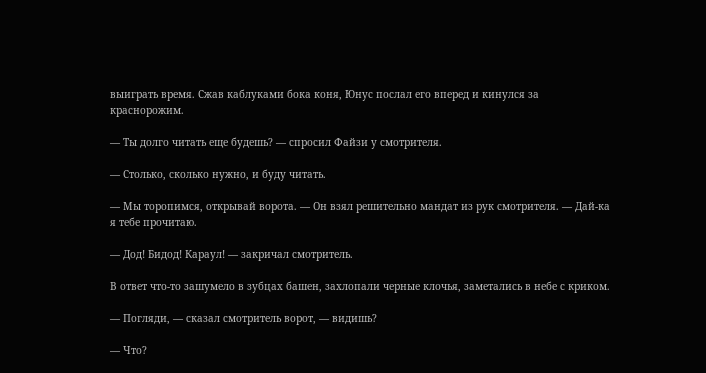выиграть время. Сжав каблуками бока коня, Юнус послал его вперед и кинулся за краснорожим.

— Ты долго читать еще будешь? — спросил Файзи у смотрителя.

— Столько, сколько нужно, и буду читать.

— Мы торопимся, открывай ворота. — Он взял решительно мандат из рук смотрителя. — Дай-ка я тебе прочитаю.

— Дод! Бидод! Караул! — закричал смотритель.

В ответ что-то зашумело в зубцах башен, захлопали черные клочья, заметались в небе с криком.

— Погляди, — сказал смотритель ворот, — видишь?

— Что?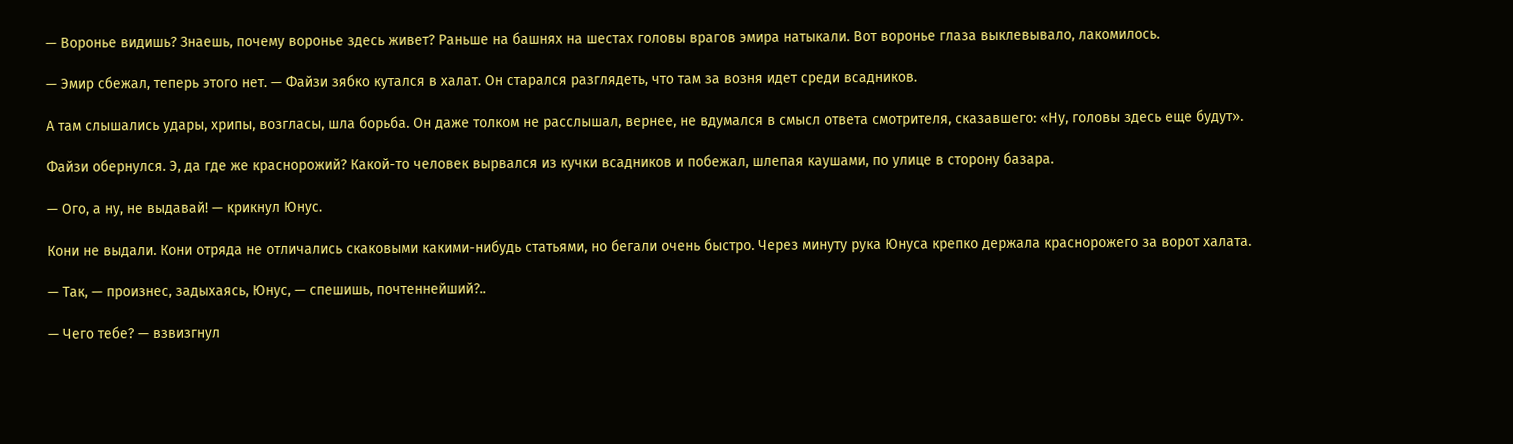— Воронье видишь? Знаешь, почему воронье здесь живет? Раньше на башнях на шестах головы врагов эмира натыкали. Вот воронье глаза выклевывало, лакомилось.

— Эмир сбежал, теперь этого нет. — Файзи зябко кутался в халат. Он старался разглядеть, что там за возня идет среди всадников.

А там слышались удары, хрипы, возгласы, шла борьба. Он даже толком не расслышал, вернее, не вдумался в смысл ответа смотрителя, сказавшего: «Ну, головы здесь еще будут».

Файзи обернулся. Э, да где же краснорожий? Какой-то человек вырвался из кучки всадников и побежал, шлепая каушами, по улице в сторону базара.

— Ого, а ну, не выдавай! — крикнул Юнус.

Кони не выдали. Кони отряда не отличались скаковыми какими-нибудь статьями, но бегали очень быстро. Через минуту рука Юнуса крепко держала краснорожего за ворот халата.

— Так, — произнес, задыхаясь, Юнус, — спешишь, почтеннейший?..

— Чего тебе? — взвизгнул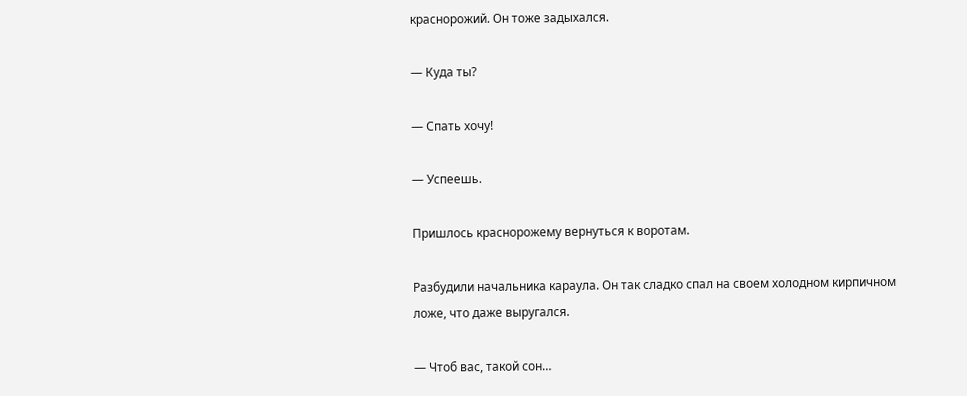краснорожий. Он тоже задыхался.

— Куда ты?

— Спать хочу!

— Успеешь.

Пришлось краснорожему вернуться к воротам.

Разбудили начальника караула. Он так сладко спал на своем холодном кирпичном ложе, что даже выругался.

— Чтоб вас, такой сон…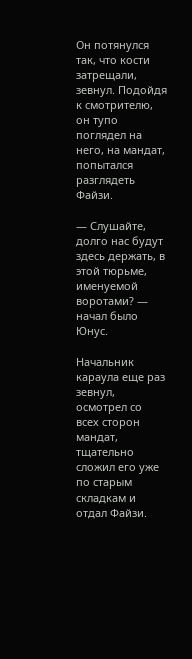Он потянулся так, что кости затрещали, зевнул. Подойдя к смотрителю, он тупо поглядел на него, на мандат, попытался разглядеть Файзи.

— Слушайте, долго нас будут здесь держать, в этой тюрьме, именуемой воротами? — начал было Юнус.

Начальник караула еще раз зевнул, осмотрел со всех сторон мандат, тщательно сложил его уже по старым складкам и отдал Файзи.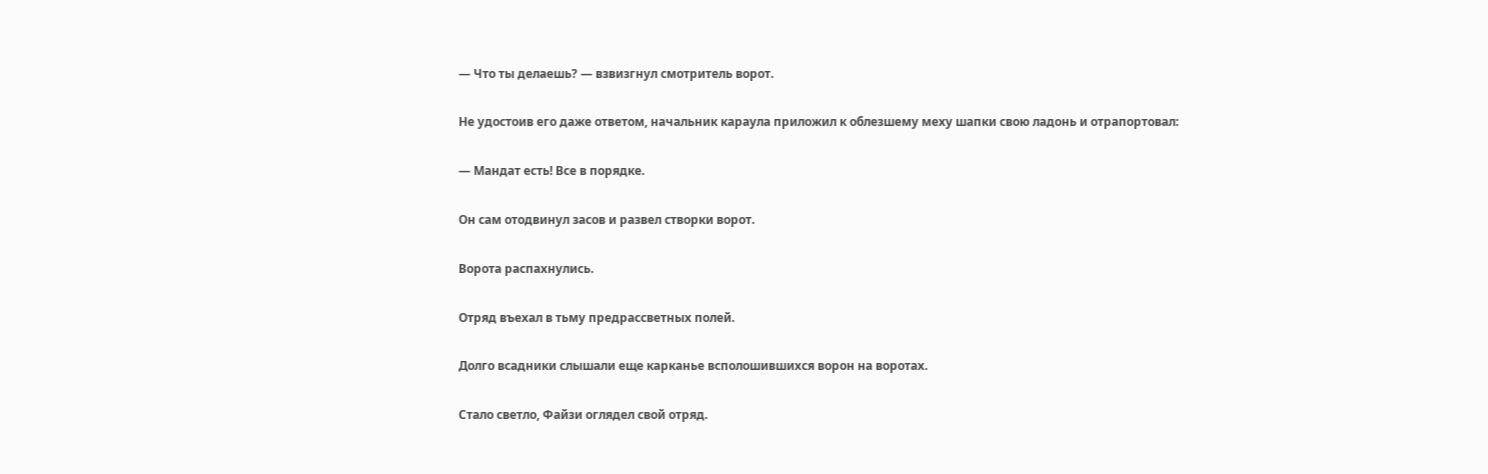— Что ты делаешь? — взвизгнул смотритель ворот.

Не удостоив его даже ответом, начальник караула приложил к облезшему меху шапки свою ладонь и отрапортовал:

— Мандат есть! Все в порядке.

Он сам отодвинул засов и развел створки ворот.

Ворота распахнулись.

Отряд въехал в тьму предрассветных полей.

Долго всадники слышали еще карканье всполошившихся ворон на воротах.

Стало светло, Файзи оглядел свой отряд.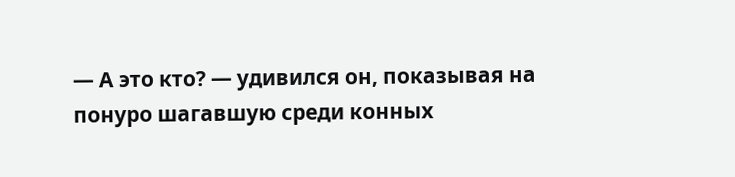— А это кто? — удивился он, показывая на понуро шагавшую среди конных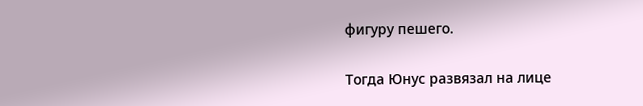фигуру пешего.

Тогда Юнус развязал на лице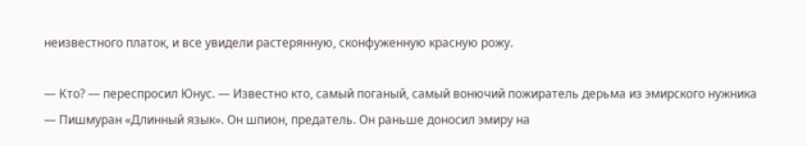неизвестного платок, и все увидели растерянную, сконфуженную красную рожу.

— Кто? — переспросил Юнус. — Известно кто, самый поганый, самый вонючий пожиратель дерьма из эмирского нужника — Пишмуран «Длинный язык». Он шпион, предатель. Он раньше доносил эмиру на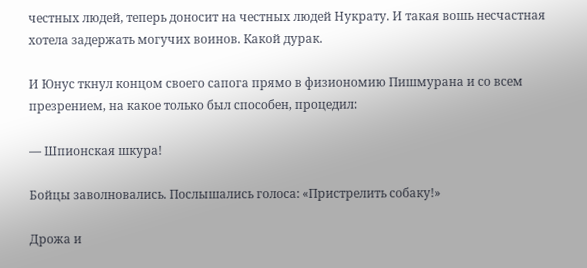честных людей, теперь доносит на честных людей Нукрату. И такая вошь несчастная хотела задержать могучих воинов. Какой дурак.

И Юнус ткнул концом своего сапога прямо в физиономию Пишмурана и со всем презрением, на какое только был способен, процедил:

— Шпионская шкура!

Бойцы заволновались. Послышались голоса: «Пристрелить собаку!»

Дрожа и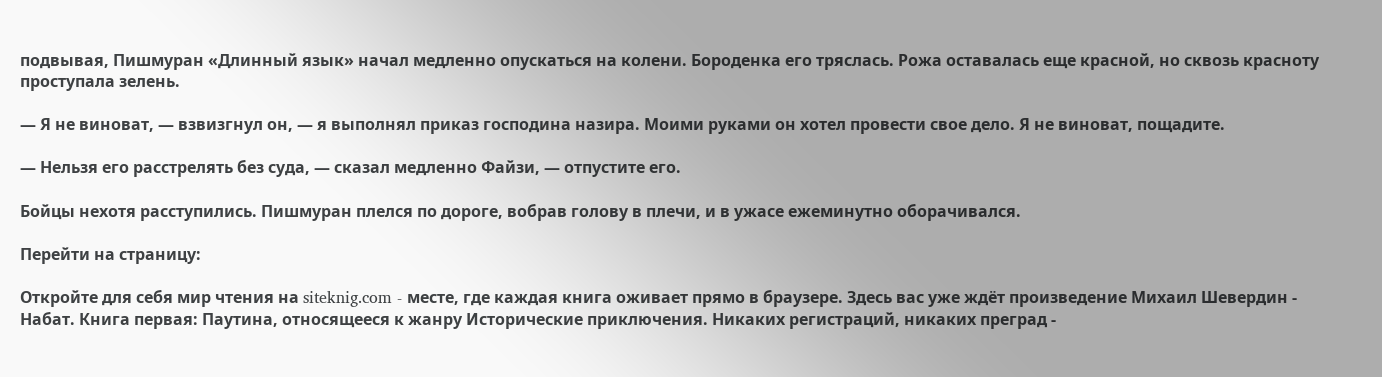подвывая, Пишмуран «Длинный язык» начал медленно опускаться на колени. Бороденка его тряслась. Рожа оставалась еще красной, но сквозь красноту проступала зелень.

— Я не виноват, — взвизгнул он, — я выполнял приказ господина назира. Моими руками он хотел провести свое дело. Я не виноват, пощадите.

— Нельзя его расстрелять без суда, — сказал медленно Файзи, — отпустите его.

Бойцы нехотя расступились. Пишмуран плелся по дороге, вобрав голову в плечи, и в ужасе ежеминутно оборачивался.

Перейти на страницу:

Откройте для себя мир чтения на siteknig.com - месте, где каждая книга оживает прямо в браузере. Здесь вас уже ждёт произведение Михаил Шевердин - Набат. Книга первая: Паутина, относящееся к жанру Исторические приключения. Никаких регистраций, никаких преград -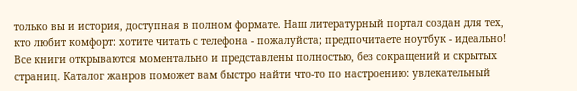только вы и история, доступная в полном формате. Наш литературный портал создан для тех, кто любит комфорт: хотите читать с телефона - пожалуйста; предпочитаете ноутбук - идеально! Все книги открываются моментально и представлены полностью, без сокращений и скрытых страниц. Каталог жанров поможет вам быстро найти что-то по настроению: увлекательный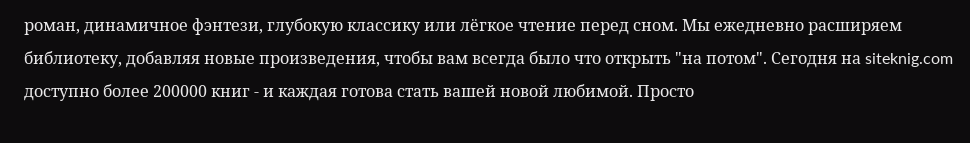роман, динамичное фэнтези, глубокую классику или лёгкое чтение перед сном. Мы ежедневно расширяем библиотеку, добавляя новые произведения, чтобы вам всегда было что открыть "на потом". Сегодня на siteknig.com доступно более 200000 книг - и каждая готова стать вашей новой любимой. Просто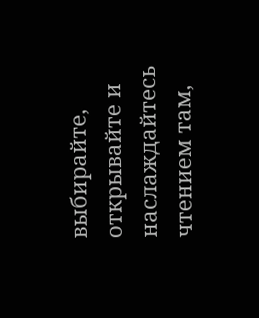выбирайте, открывайте и наслаждайтесь чтением там,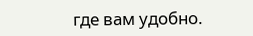где вам удобно.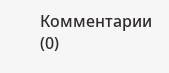Комментарии (0)